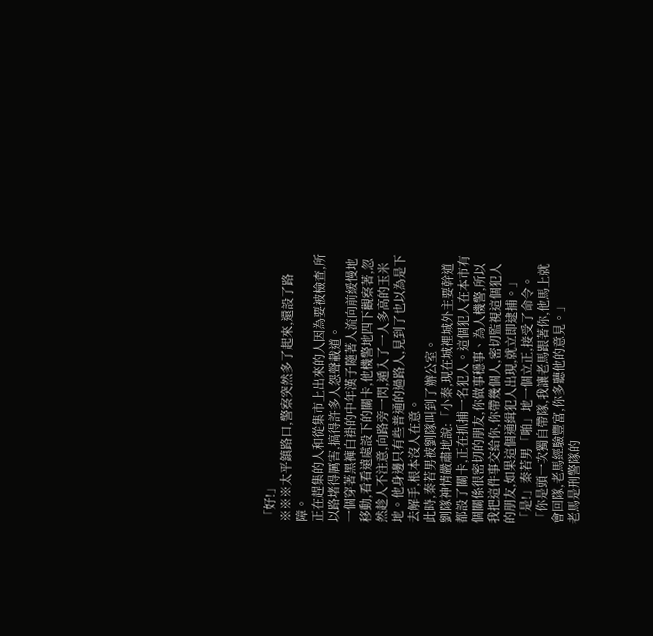「好!」
※※※太平鎮路口,警察突然多了起來,還設了路障。
正在趕集的人和從集市上出來的人因為要被檢查,所以路堵得厲害,搞得許多人怨聲載道。
一個穿著黑褲白褂的中年漢子隨著人流向前緩慢地移動,看看遠處設下的關卡,他機警地四下觀察著,忽然趁人不注意,向路旁一閃,遁入了一人多高的玉米地。他身邊只有些普通的過路人,見到了也以為是下去解手,根本沒人在意。
此時,秦若男被劉隊叫到了辦公室。
劉隊神情嚴肅地說:「小秦,現在城裡城外主要幹道都設了關卡,正在抓捕一名犯人。這個犯人在本市有個關係很密切的朋友,你做事穩事、為人機警,所以我把這件事交給你,你帶幾個人,密切監視這個犯人的朋友,如果這個通緝犯人出現,就立即逮捕。」
「是!」秦若男「啪」地一個立正,接受了命令。
「你是頭一次獨自帶隊,我讓老馬跟著你,他馬上就會回隊,老馬經驗豐富,你多聽他的意見。」
老馬是刑警隊的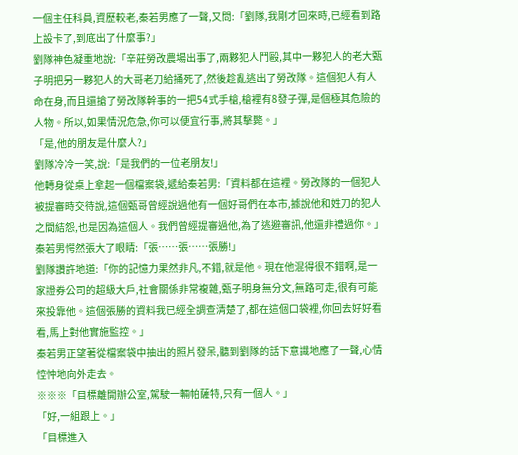一個主任科員,資歷較老,秦若男應了一聲,又問:「劉隊,我剛才回來時,已經看到路上設卡了,到底出了什麼事?」
劉隊神色凝重地說:「辛莊勞改農場出事了,兩夥犯人鬥毆,其中一夥犯人的老大甄子明把另一夥犯人的大哥老刀給捅死了,然後趁亂逃出了勞改隊。這個犯人有人命在身,而且還搶了勞改隊幹事的一把54式手槍,槍裡有8發子彈,是個極其危險的人物。所以,如果情況危急,你可以便宜行事,將其擊斃。」
「是,他的朋友是什麼人?」
劉隊冷冷一笑,說:「是我們的一位老朋友!」
他轉身從桌上拿起一個檔案袋,遞給秦若男:「資料都在這裡。勞改隊的一個犯人被提審時交待說,這個甄哥曾經說過他有一個好哥們在本市,據說他和姓刀的犯人之間結怨,也是因為這個人。我們曾經提審過他,為了逃避審訊,他還非禮過你。」
秦若男愕然張大了眼睛:「張……張……張勝!」
劉隊讚許地道:「你的記憶力果然非凡,不錯,就是他。現在他混得很不錯啊,是一家證券公司的超級大戶,社會關係非常複雜,甄子明身無分文,無路可走,很有可能來投靠他。這個張勝的資料我已經全調查清楚了,都在這個口袋裡,你回去好好看看,馬上對他實施監控。」
秦若男正望著從檔案袋中抽出的照片發呆,聽到劉隊的話下意識地應了一聲,心情悾忡地向外走去。
※※※「目標離開辦公室,駕駛一輛帕薩特,只有一個人。」
「好,一組跟上。」
「目標進入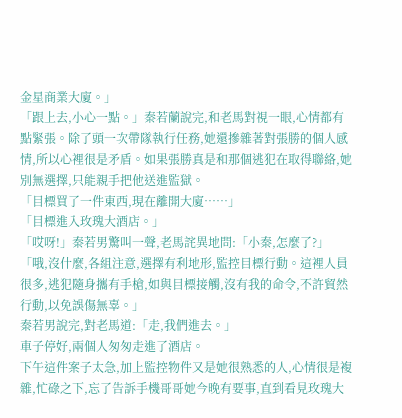金星商業大廈。」
「跟上去,小心一點。」秦若蘭說完,和老馬對視一眼,心情都有點緊張。除了頭一次帶隊執行任務,她還摻雜著對張勝的個人感情,所以心裡很是矛盾。如果張勝真是和那個逃犯在取得聯絡,她別無選擇,只能親手把他送進監獄。
「目標買了一件東西,現在離開大廈……」
「目標進入玫瑰大酒店。」
「哎呀!」秦若男驚叫一聲,老馬詫異地問:「小秦,怎麼了?」
「哦,沒什麼,各組注意,選擇有利地形,監控目標行動。這裡人員很多,逃犯隨身攜有手槍,如與目標接觸,沒有我的命令,不許貿然行動,以免誤傷無辜。」
秦若男說完,對老馬道:「走,我們進去。」
車子停好,兩個人匆匆走進了酒店。
下午這件案子太急,加上監控物件又是她很熟悉的人,心情很是複雜,忙碌之下,忘了告訴手機哥哥她今晚有要事,直到看見玫瑰大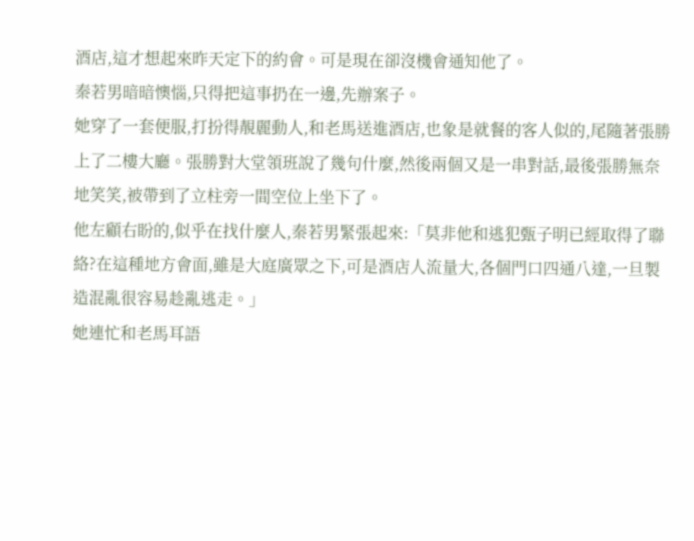酒店,這才想起來昨天定下的約會。可是現在卻沒機會通知他了。
秦若男暗暗懊惱,只得把這事扔在一邊,先辦案子。
她穿了一套便服,打扮得靚麗動人,和老馬送進酒店,也象是就餐的客人似的,尾隨著張勝上了二樓大廳。張勝對大堂領班說了幾句什麼,然後兩個又是一串對話,最後張勝無奈地笑笑,被帶到了立柱旁一間空位上坐下了。
他左顧右盼的,似乎在找什麼人,秦若男緊張起來:「莫非他和逃犯甄子明已經取得了聯絡?在這種地方會面,雖是大庭廣眾之下,可是酒店人流量大,各個門口四通八達,一旦製造混亂很容易趁亂逃走。」
她連忙和老馬耳語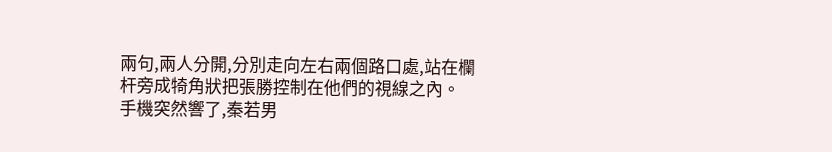兩句,兩人分開,分別走向左右兩個路口處,站在欄杆旁成犄角狀把張勝控制在他們的視線之內。
手機突然響了,秦若男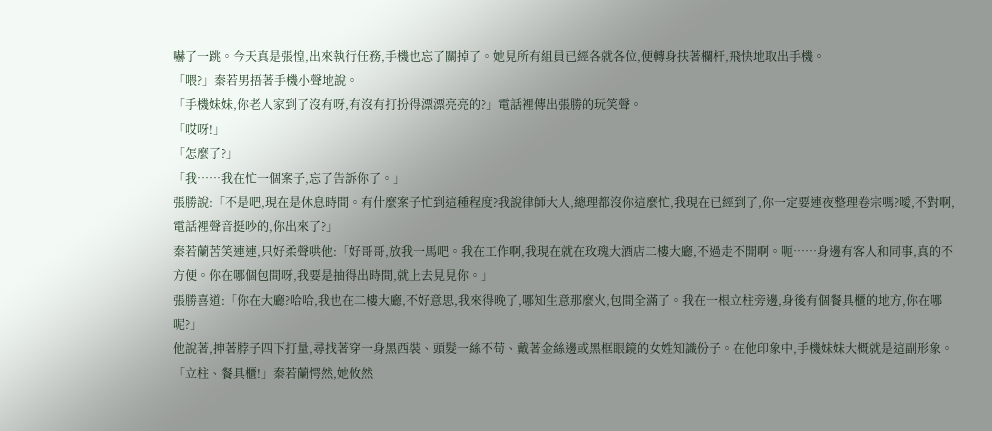嚇了一跳。今天真是張惶,出來執行任務,手機也忘了關掉了。她見所有組員已經各就各位,便轉身扶著欄杆,飛快地取出手機。
「喂?」秦若男捂著手機小聲地說。
「手機妹妹,你老人家到了沒有呀,有沒有打扮得漂漂亮亮的?」電話裡傳出張勝的玩笑聲。
「哎呀!」
「怎麼了?」
「我……我在忙一個案子,忘了告訴你了。」
張勝說:「不是吧,現在是休息時間。有什麼案子忙到這種程度?我說律師大人,總理都沒你這麼忙,我現在已經到了,你一定要連夜整理卷宗嗎?噯,不對啊,電話裡聲音挺吵的,你出來了?」
秦若蘭苦笑連連,只好柔聲哄他:「好哥哥,放我一馬吧。我在工作啊,我現在就在玫瑰大酒店二樓大廳,不過走不開啊。呃……身邊有客人和同事,真的不方便。你在哪個包間呀,我要是抽得出時間,就上去見見你。」
張勝喜道:「你在大廳?哈哈,我也在二樓大廳,不好意思,我來得晚了,哪知生意那麼火,包間全滿了。我在一根立柱旁邊,身後有個餐具櫃的地方,你在哪呢?」
他說著,抻著脖子四下打量,尋找著穿一身黑西裝、頭髮一絲不苟、戴著金絲邊或黑框眼鏡的女姓知識份子。在他印象中,手機妹妹大概就是這副形象。
「立柱、餐具櫃!」秦若蘭愕然,她攸然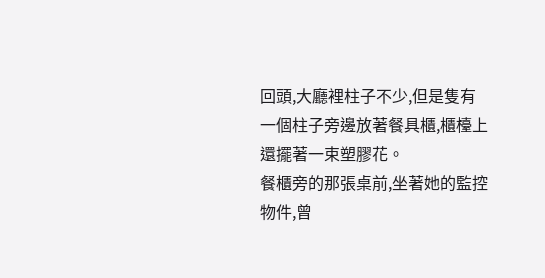回頭,大廳裡柱子不少,但是隻有一個柱子旁邊放著餐具櫃,櫃檯上還擺著一束塑膠花。
餐櫃旁的那張桌前,坐著她的監控物件,曾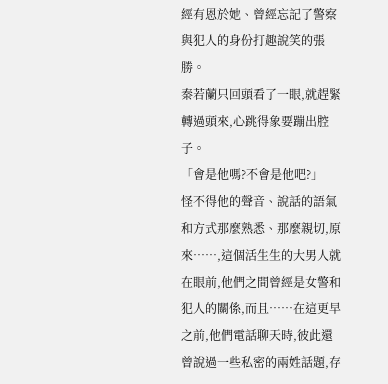經有恩於她、曾經忘記了警察與犯人的身份打趣說笑的張勝。
秦若蘭只回頭看了一眼,就趕緊轉過頭來,心跳得象要蹦出腔子。
「會是他嗎?不會是他吧?」
怪不得他的聲音、說話的語氣和方式那麼熟悉、那麼親切,原來……,這個活生生的大男人就在眼前,他們之間曾經是女警和犯人的關係,而且……在這更早之前,他們電話聊天時,彼此還曾說過一些私密的兩姓話題,存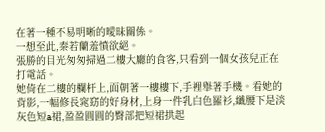在著一種不易明晰的曖昧關係。
一想至此,秦若蘭羞憤欲絕。
張勝的目光匆匆掃過二樓大廳的食客,只看到一個女孩兒正在打電話。
她倚在二樓的欄杆上,面朝著一樓樓下,手裡舉著手機。看她的背影,一幅修長窕窈的好身材,上身一件乳白色羅衫,纖腰下是淡灰色短a裙,盈盈圓圓的臀部把短裙拱起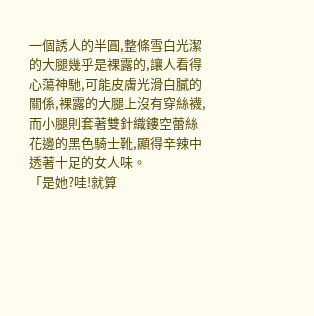一個誘人的半圓,整條雪白光潔的大腿幾乎是裸露的,讓人看得心蕩神馳,可能皮膚光滑白膩的關係,裸露的大腿上沒有穿絲襪,而小腿則套著雙針織鏤空蕾絲花邊的黑色騎士靴,顯得辛辣中透著十足的女人味。
「是她?哇!就算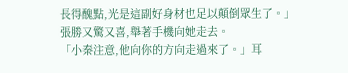長得醜點,光是這副好身材也足以顛倒眾生了。」張勝又驚又喜,舉著手機向她走去。
「小秦注意,他向你的方向走過來了。」耳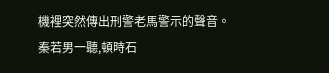機裡突然傳出刑警老馬警示的聲音。
秦若男一聽,頓時石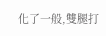化了一般,雙腿打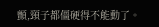顫,頸子都僵硬得不能動了。